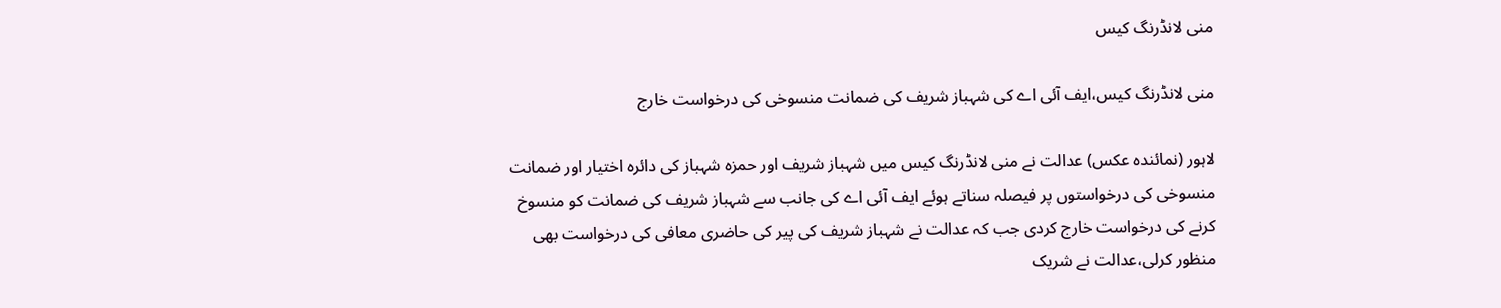منی لانڈرنگ کیس

منی لانڈرنگ کیس،ایف آئی اے کی شہباز شریف کی ضمانت منسوخی کی درخواست خارج

لاہور (نمائندہ عکس) عدالت نے منی لانڈرنگ کیس میں شہباز شریف اور حمزہ شہباز کی دائرہ اختیار اور ضمانت منسوخی کی درخواستوں پر فیصلہ سناتے ہوئے ایف آئی اے کی جانب سے شہباز شریف کی ضمانت کو منسوخ کرنے کی درخواست خارج کردی جب کہ عدالت نے شہباز شریف کی پیر کی حاضری معافی کی درخواست بھی منظور کرلی،عدالت نے شریک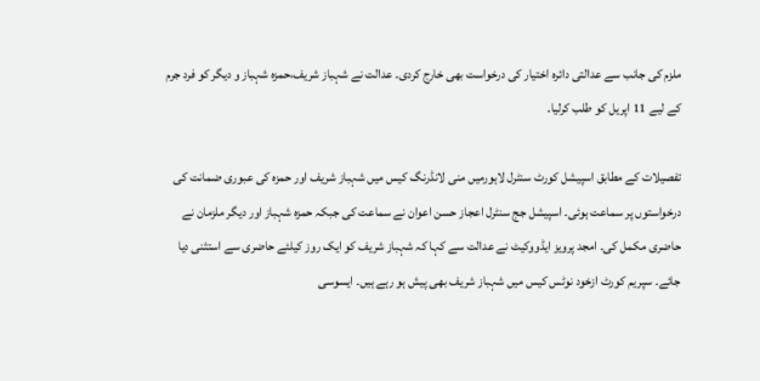ملزم کی جانب سے عدالتی دائرہ اختیار کی درخواست بھی خارج کردی۔ عدالت نے شہباز شریف،حمزہ شہباز و دیگر کو فرد جرم کے لیے 11 اپریل کو طلب کرلیا۔

تفصیلات کے مطابق اسپیشل کورٹ سنٹرل لاہورمیں منی لانڈرنگ کیس میں شہباز شریف اور حمزہ کی عبوری ضمانت کی درخواستوں پر سماعت ہوئی۔ اسپیشل جج سنٹرل اعجاز حسن اعوان نے سماعت کی جبکہ حمزہ شہباز اور دیگر ملزمان نے حاضری مکمل کی۔ امجد پرویز ایڈووکیٹ نے عدالت سے کہا کہ شہباز شریف کو ایک روز کیلئے حاضری سے استثنی دیا جائے۔ سپریم کورٹ ازخود نوٹس کیس میں شہباز شریف بھی پیش ہو رہے ہیں۔ ایسوسی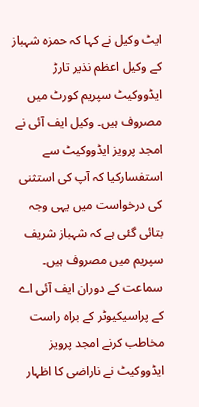ایٹ وکیل نے کہا کہ حمزہ شہباز کے وکیل اعظم نذیر تارڑ ایڈووکیٹ سپریم کورٹ میں مصروف ہیں۔ وکیل ایف آئی نے امجد پرویز ایڈووکیٹ سے استفسارکیا کہ آپ کی استثنی کی درخواست میں یہی وجہ بتائی گئی ہے کہ شہباز شریف سپریم میں مصروف ہیں۔ سماعت کے دوران ایف آئی اے کے پراسیکیوٹر کے براہ راست مخاطب کرنے امجد پرویز ایڈووکیٹ نے ناراضی کا اظہار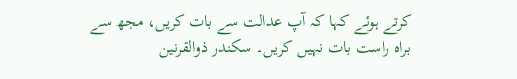کرتے ہوئے کہا کہ آپ عدالت سے بات کریں، مجھ سے براہ راست بات نہیں کریں۔ سکندر ذوالقرنین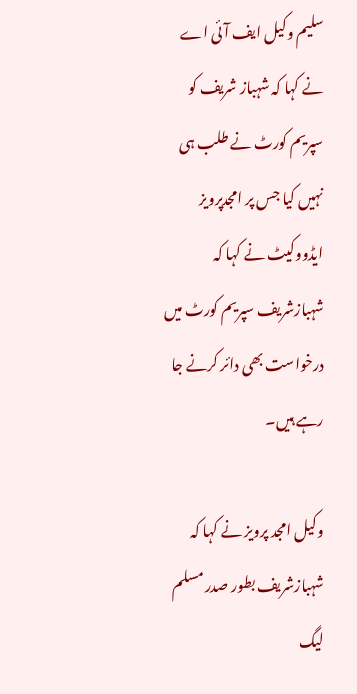سلیم وکیل ایف آئی اے نے کہا کہ شہباز شریف کو سپریم کورٹ نے طلب ہی نہیں کیا جس پر امجدپرویز ایڈووکیٹ نے کہا کہ شہبازشریف سپریم کورٹ میں درخواست بھی دائر کرنے جا رہے ہیں۔

وکیل امجد پرویز نے کہا کہ شہبازشریف بطور صدر مسلم لیگ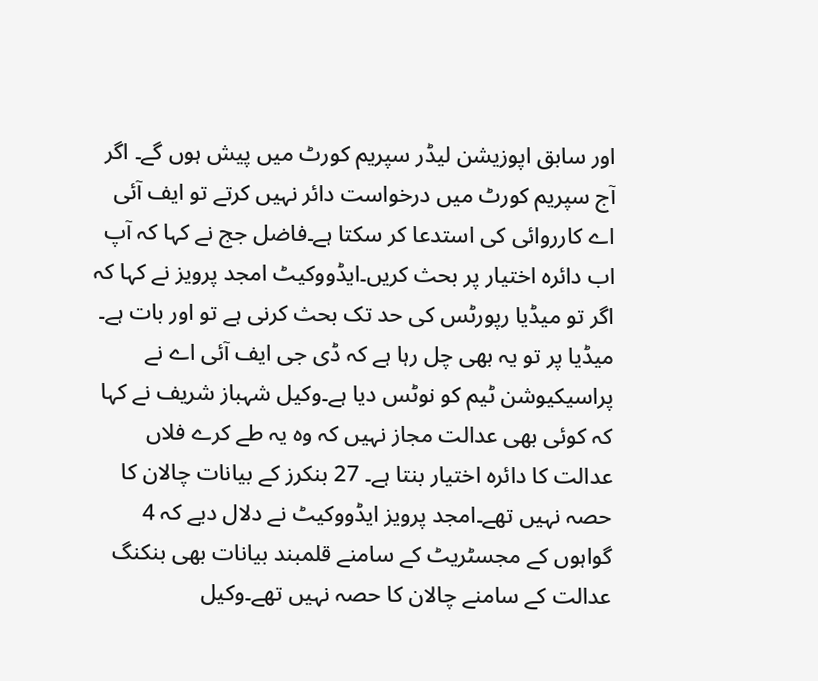اور سابق اپوزیشن لیڈر سپریم کورٹ میں پیش ہوں گے۔ اگر آج سپریم کورٹ میں درخواست دائر نہیں کرتے تو ایف آئی اے کارروائی کی استدعا کر سکتا ہے۔فاضل جج نے کہا کہ آپ اب دائرہ اختیار پر بحث کریں۔ایڈووکیٹ امجد پرویز نے کہا کہ اگر تو میڈیا رپورٹس کی حد تک بحث کرنی ہے تو اور بات ہے۔ میڈیا پر تو یہ بھی چل رہا ہے کہ ڈی جی ایف آئی اے نے پراسیکیوشن ٹیم کو نوٹس دیا ہے۔وکیل شہباز شریف نے کہا کہ کوئی بھی عدالت مجاز نہیں کہ وہ یہ طے کرے فلاں عدالت کا دائرہ اختیار بنتا ہے۔ 27 بنکرز کے بیانات چالان کا حصہ نہیں تھے۔امجد پرویز ایڈووکیٹ نے دلال دیے کہ 4 گواہوں کے مجسٹریٹ کے سامنے قلمبند بیانات بھی بنکنگ عدالت کے سامنے چالان کا حصہ نہیں تھے۔وکیل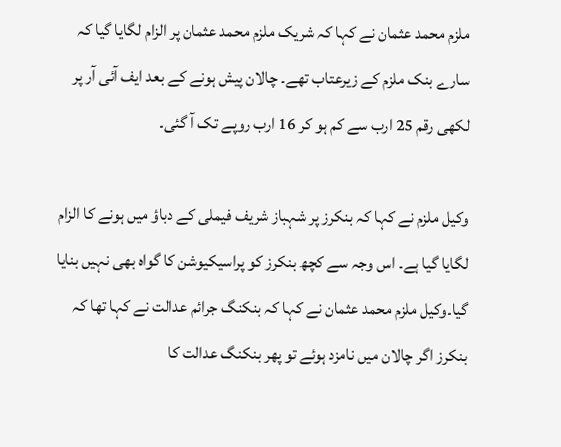ملزم محمد عثمان نے کہا کہ شریک ملزم محمد عثمان پر الزام لگایا گیا کہ سارے بنک ملزم کے زیرعتاب تھے۔ چالان پیش ہونے کے بعد ایف آئی آر پر لکھی رقم 25 ارب سے کم ہو کر 16 ارب روپے تک آ گئی۔

وکیل ملزم نے کہا کہ بنکرز پر شہباز شریف فیملی کے دباؤ میں ہونے کا الزام لگایا گیا ہے۔ اس وجہ سے کچھ بنکرز کو پراسیکیوشن کا گواہ بھی نہیں بنایا گیا۔وکیل ملزم محمد عثمان نے کہا کہ بنکنگ جرائم عدالت نے کہا تھا کہ بنکرز اگر چالان میں نامزد ہوئے تو پھر بنکنگ عدالت کا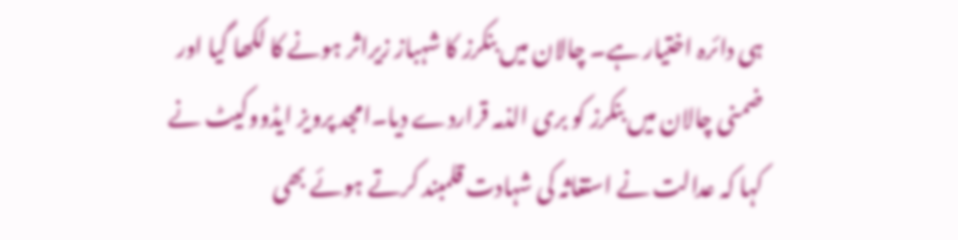ہی دائرہ اختیار ہے۔ چالان میں بنکرز کا شہباز زیراثر ہونے کا لکھا گیا اور ضمنی چالان میں بنکرز کو بری الذمہ قراردے دیا۔امجد پرویز ایڈووکیٹ نے کہا کہ عدالت نے استغاثہ کی شہادت قلمبند کرتے ہوئے بھی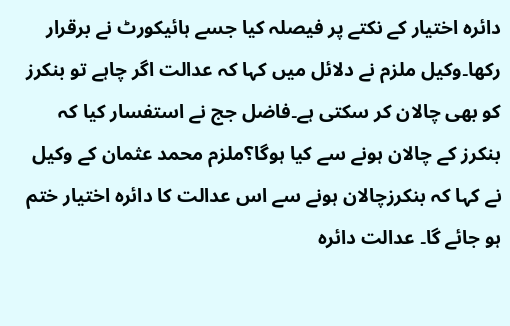دائرہ اختیار کے نکتے پر فیصلہ کیا جسے ہائیکورٹ نے برقرار رکھا۔وکیل ملزم نے دلائل میں کہا کہ عدالت اگر چاہے تو بنکرز کو بھی چالان کر سکتی ہے۔فاضل جج نے استفسار کیا کہ بنکرز کے چالان ہونے سے کیا ہوگا؟ملزم محمد عثمان کے وکیل نے کہا کہ بنکرزچالان ہونے سے اس عدالت کا دائرہ اختیار ختم ہو جائے گا۔ عدالت دائرہ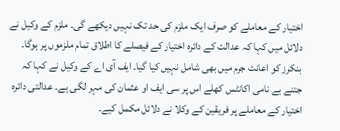اختیار کے معاملے کو صرف ایک ملزم کی حد تک نہیں دیکھے گی۔ ملزم کے وکیل نے دلائل میں کہا کہ عدالت کے دائرہ اختیار کے فیصلے کا اطلاق تمام ملزموں پر ہوگا۔ بنکرز کو اعانت جرم میں بھی شامل نہیں کیا گیا۔ ایف آی اے کے وکیل نے کہا کہ جتنے بے نامی اکانٹس کھلے اس پر سی ایف او عثمان کی مہر لگی ہے۔ عدالتی دائرہ اختیار کے معاملے پر فریقین کے وکلا نے دلائل مکمل کیے۔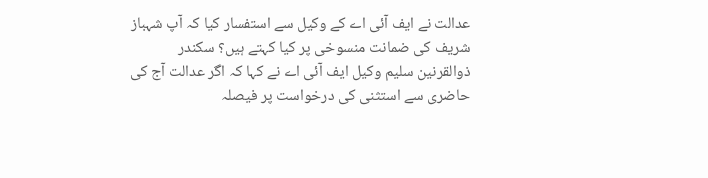عدالت نے ایف آئی اے کے وکیل سے استفسار کیا کہ آپ شہباز شریف کی ضمانت منسوخی پر کیا کہتے ہیں؟ سکندر ذوالقرنین سلیم وکیل ایف آئی اے نے کہا کہ اگر عدالت آج کی حاضری سے استثنی کی درخواست پر فیصلہ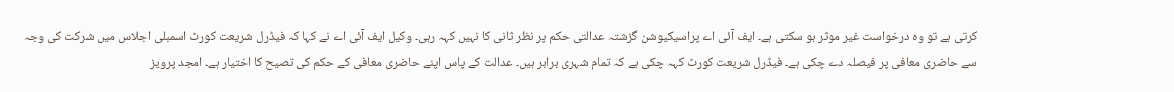کرتی ہے تو وہ درخواست غیر موثر ہو سکتی ہے۔ ایف آئی اے پراسیکیوشن گزشتہ عدالتی حکم پر نظر ثانی کا نہیں کہہ رہی۔ وکیل ایف آئی اے نے کہا کہ فیڈرل شریعت کورٹ اسمبلی اجلاس میں شرکت کی وجہ سے حاضری معافی پر فیصلہ دے چکی ہے۔ فیڈرل شریعت کورٹ کہہ چکی ہے کہ تمام شہری برابر ہیں۔ عدالت کے پاس اپنے حاضری معافی کے حکم کی تصیح کا اختیار ہے۔ امجد پرویز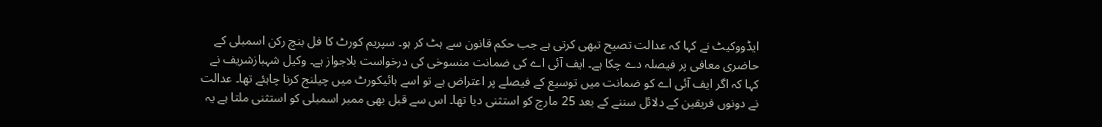ایڈووکیٹ نے کہا کہ عدالت تصیح تبھی کرتی ہے جب حکم قانون سے ہٹ کر ہو۔ سپریم کورٹ کا فل بنچ رکن اسمبلی کے حاضری معافی پر فیصلہ دے چکا ہے۔ ایف آئی اے کی ضمانت منسوخی کی درخواست بلاجواز ہے۔ وکیل شہبازشریف نے کہا کہ اگر ایف آئی اے کو ضمانت میں توسیع کے فیصلے پر اعتراض ہے تو اسے ہائیکورٹ میں چیلنج کرنا چاہئے تھا۔ عدالت نے دونوں فریقین کے دلائل سننے کے بعد 25 مارچ کو استثنی دیا تھا۔ اس سے قبل بھی ممبر اسمبلی کو استثنی ملتا ہے یہ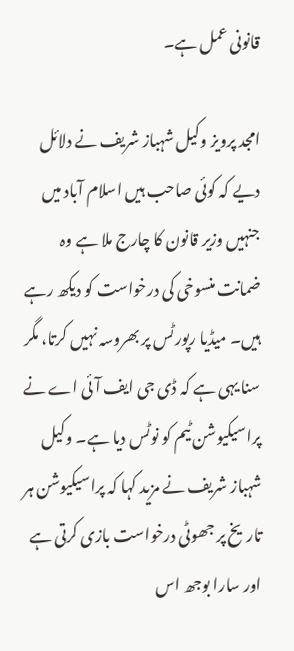قانونی عمل ہے۔

امجد پرویز وکیل شہباز شریف نے دلائل دیے کہ کوئی صاحب ہیں اسلام آباد میں جنہیں وزیر قانون کا چارج ملا ہے وہ ضمانت منسوخی کی درخواست کو دیکھ رہے ہیں۔ میڈیا رپورٹس پر بھروسہ نہیں کرتا، مگر سنا یہی ہے کہ ڈی جی ایف آئی اے نے پراسیکیوشن ٹیم کو نوٹس دیا ہے۔ وکیل شہباز شریف نے مزید کہا کہ پراسیکیوشن ہر تاریخ پر جھوٹی درخواست بازی کرتی ہے اور سارا بوجھ اس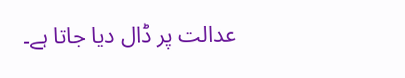عدالت پر ڈال دیا جاتا ہے۔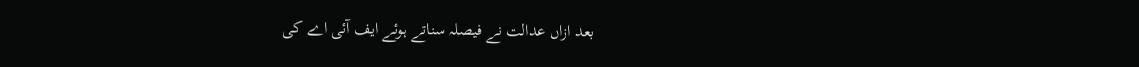بعد ازاں عدالت نے فیصلہ سناتے ہوئے ایف آئی اے کی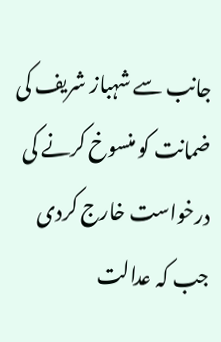جانب سے شہباز شریف کی ضمانت کو منسوخ کرنے کی درخواست خارج کردی جب کہ عدالت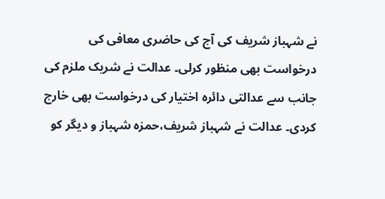نے شہباز شریف کی آج کی حاضری معافی کی درخواست بھی منظور کرلی۔ عدالت نے شریک ملزم کی جانب سے عدالتی دائرہ اختیار کی درخواست بھی خارج کردی۔ عدالت نے شہباز شریف،حمزہ شہباز و دیگر کو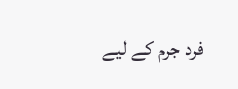فرد جرم کے لیے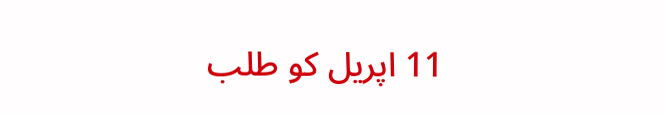11 اپریل کو طلب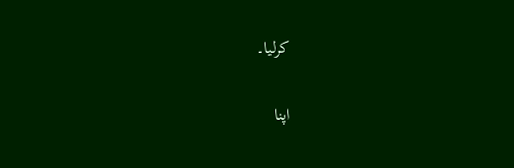کرلیا۔

اپنا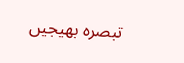تبصرہ بھیجیں